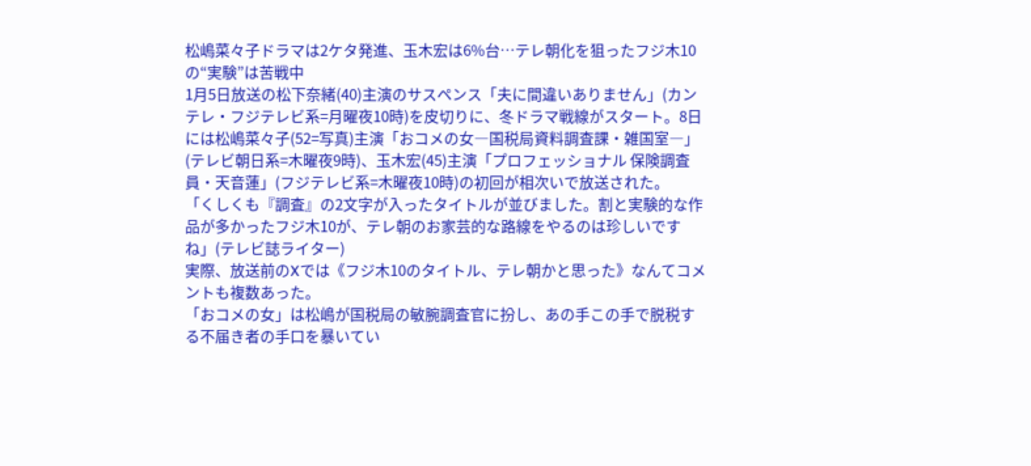松嶋菜々子ドラマは2ケタ発進、玉木宏は6%台…テレ朝化を狙ったフジ木10の“実験”は苦戦中
1月5日放送の松下奈緒(40)主演のサスペンス「夫に間違いありません」(カンテレ・フジテレビ系=月曜夜10時)を皮切りに、冬ドラマ戦線がスタート。8日には松嶋菜々子(52=写真)主演「おコメの女―国税局資料調査課・雑国室―」(テレビ朝日系=木曜夜9時)、玉木宏(45)主演「プロフェッショナル 保険調査員・天音蓮」(フジテレビ系=木曜夜10時)の初回が相次いで放送された。
「くしくも『調査』の2文字が入ったタイトルが並びました。割と実験的な作品が多かったフジ木10が、テレ朝のお家芸的な路線をやるのは珍しいですね」(テレビ誌ライター)
実際、放送前のXでは《フジ木10のタイトル、テレ朝かと思った》なんてコメントも複数あった。
「おコメの女」は松嶋が国税局の敏腕調査官に扮し、あの手この手で脱税する不届き者の手口を暴いてい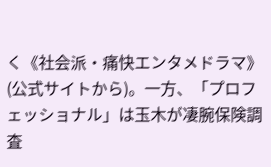く《社会派・痛快エンタメドラマ》(公式サイトから)。一方、「プロフェッショナル」は玉木が凄腕保険調査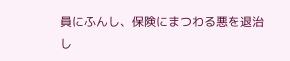員にふんし、保険にまつわる悪を退治し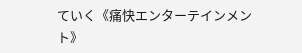ていく《痛快エンターテインメント》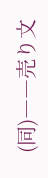(同)――売り文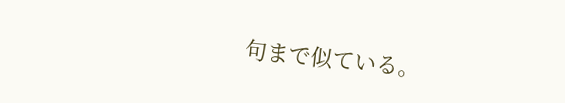句まで似ている。